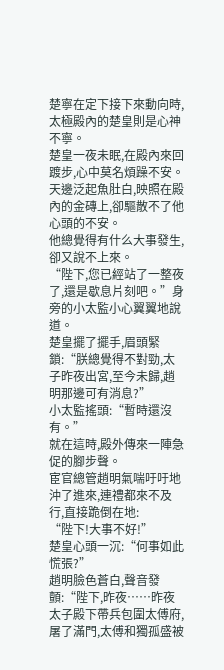楚寧在定下接下來動向時,太極殿內的楚皇則是心神不寧。
楚皇一夜未眠,在殿內來回踱步,心中莫名煩躁不安。
天邊泛起魚肚白,映照在殿內的金磚上,卻驅散不了他心頭的不安。
他總覺得有什么大事發生,卻又說不上來。
“陛下,您已經站了一整夜了,還是歇息片刻吧。”身旁的小太監小心翼翼地說道。
楚皇擺了擺手,眉頭緊鎖:“朕總覺得不對勁,太子昨夜出宮,至今未歸,趙明那邊可有消息?”
小太監搖頭:“暫時還沒有。”
就在這時,殿外傳來一陣急促的腳步聲。
宦官總管趙明氣喘吁吁地沖了進來,連禮都來不及行,直接跪倒在地:
“陛下!大事不好!”
楚皇心頭一沉:“何事如此慌張?”
趙明臉色蒼白,聲音發顫:“陛下,昨夜……昨夜太子殿下帶兵包圍太傅府,屠了滿門,太傅和獨孤盛被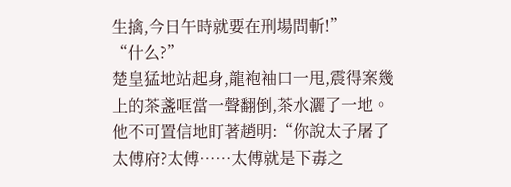生擒,今日午時就要在刑場問斬!”
“什么?”
楚皇猛地站起身,龍袍袖口一甩,震得案幾上的茶盞哐當一聲翻倒,茶水灑了一地。
他不可置信地盯著趙明:“你說太子屠了太傅府?太傅……太傅就是下毒之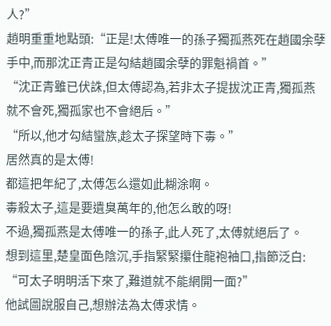人?”
趙明重重地點頭:“正是!太傅唯一的孫子獨孤燕死在趙國余孽手中,而那沈正青正是勾結趙國余孽的罪魁禍首。”
“沈正青雖已伏誅,但太傅認為,若非太子提拔沈正青,獨孤燕就不會死,獨孤家也不會絕后。”
“所以,他才勾結蠻族,趁太子探望時下毒。”
居然真的是太傅!
都這把年紀了,太傅怎么還如此糊涂啊。
毒殺太子,這是要遺臭萬年的,他怎么敢的呀!
不過,獨孤燕是太傅唯一的孫子,此人死了,太傅就絕后了。
想到這里,楚皇面色陰沉,手指緊緊攥住龍袍袖口,指節泛白:
“可太子明明活下來了,難道就不能網開一面?”
他試圖說服自己,想辦法為太傅求情。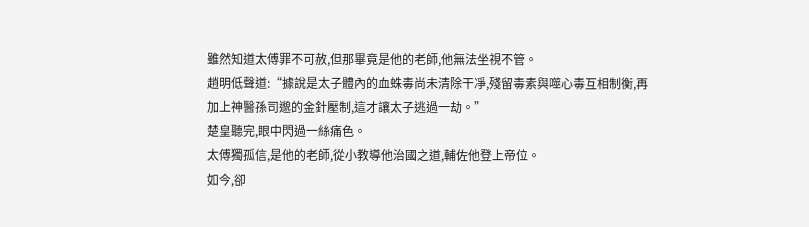雖然知道太傅罪不可赦,但那畢竟是他的老師,他無法坐視不管。
趙明低聲道:“據說是太子體內的血蛛毒尚未清除干凈,殘留毒素與噬心毒互相制衡,再加上神醫孫司邈的金針壓制,這才讓太子逃過一劫。”
楚皇聽完,眼中閃過一絲痛色。
太傅獨孤信,是他的老師,從小教導他治國之道,輔佐他登上帝位。
如今,卻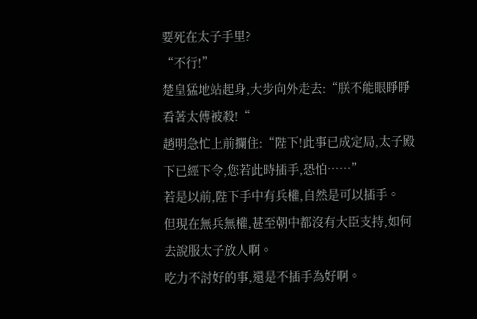要死在太子手里?
“不行!”
楚皇猛地站起身,大步向外走去:“朕不能眼睜睜看著太傅被殺!“
趙明急忙上前攔住:“陛下!此事已成定局,太子殿下已經下令,您若此時插手,恐怕……”
若是以前,陛下手中有兵權,自然是可以插手。
但現在無兵無權,甚至朝中都沒有大臣支持,如何去說服太子放人啊。
吃力不討好的事,還是不插手為好啊。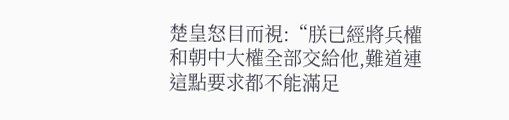楚皇怒目而視:“朕已經將兵權和朝中大權全部交給他,難道連這點要求都不能滿足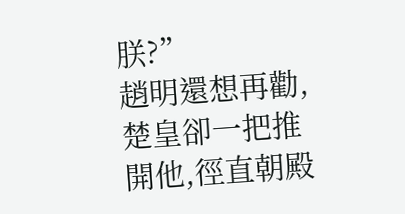朕?”
趙明還想再勸,楚皇卻一把推開他,徑直朝殿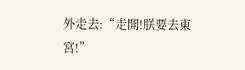外走去:“走開!朕要去東宮!”